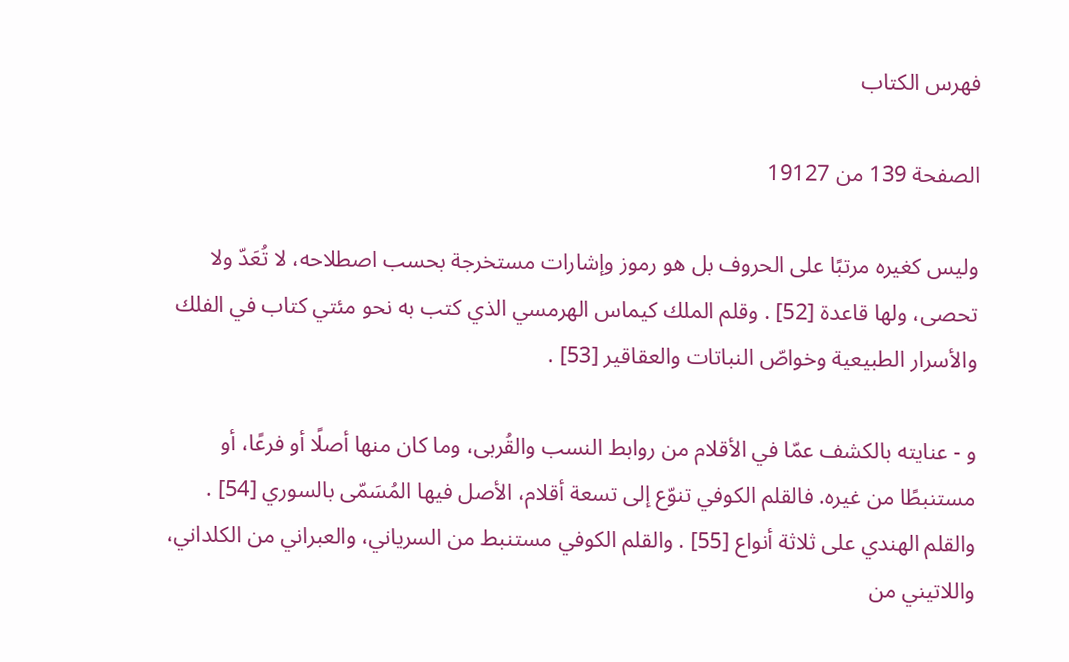فهرس الكتاب

الصفحة 139 من 19127

وليس كغيره مرتبًا على الحروف بل هو رموز وإشارات مستخرجة بحسب اصطلاحه، لا تُعَدّ ولا تحصى، ولها قاعدة [52] . وقلم الملك كيماس الهرمسي الذي كتب به نحو مئتي كتاب في الفلك والأسرار الطبيعية وخواصّ النباتات والعقاقير [53] .

و - عنايته بالكشف عمّا في الأقلام من روابط النسب والقُربى، وما كان منها أصلًا أو فرعًا، أو مستنبطًا من غيره. فالقلم الكوفي تنوّع إلى تسعة أقلام، الأصل فيها المُسَمّى بالسوري [54] . والقلم الهندي على ثلاثة أنواع [55] . والقلم الكوفي مستنبط من السرياني، والعبراني من الكلداني، واللاتيني من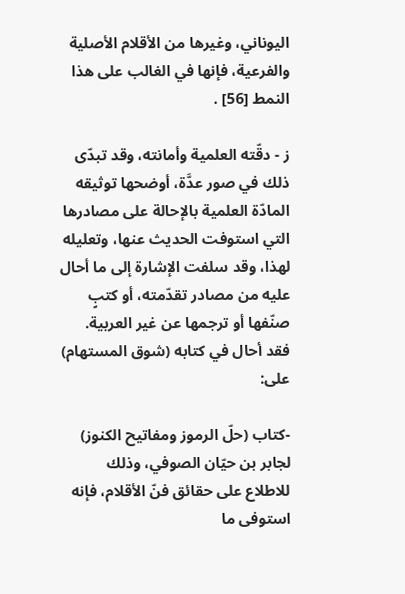اليوناني، وغيرها من الأقلام الأصلية والفرعية، فإنها في الغالب على هذا النمط [56] .

ز - دقّته العلمية وأمانته، وقد تبدّى ذلك في صور عدَّة، أوضحها توثيقه المادّة العلمية بالإحالة على مصادرها التي استوفت الحديث عنها، وتعليله لهذا، وقد سلفت الإشارة إلى ما أحال عليه من مصادر تقدّمته، أو كتبٍ صنّفها أو ترجمها عن غير العربية. فقد أحال في كتابه (شوق المستهام) على:

-كتاب (حلّ الرموز ومفاتيح الكنوز) لجابر بن حيّان الصوفي، وذلك للاطلاع على حقائق فنّ الأقلام، فإنه استوفى ما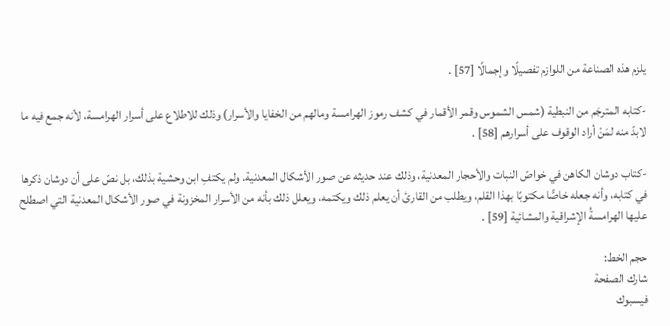يلزم هذه الصناعة من اللوازم تفصيلًا وإجمالًا [57] .

-كتابه المترجَم من النبطية (شمس الشموس وقمر الأقمار في كشف رموز الهرامسة ومالهم من الخفايا والأسرار) وذلك للاطلاع على أسرار الهرامسة، لأنه جمع فيه ما لابدّ منه لمَنْ أراد الوقوف على أسرارهم [58] .

-كتاب دوشان الكاهن في خواصّ النبات والأحجار المعدنية، وذلك عند حديثه عن صور الأشكال المعدنية. ولم يكتفِ ابن وحشية بذلك، بل نصّ على أن دوشان ذكرها في كتابه، وأنه جعله خاصًّا مكتوبًا بهذا القلم، ويطلب من القارئ أن يعلم ذلك ويكتمه، ويعلل ذلك بأنه من الأسرار المخزونة في صور الأشكال المعدنية التي اصطلح عليها الهرامسةُ الإشراقية والمشائية [59] .

حجم الخط:
شارك الصفحة
فيسبوك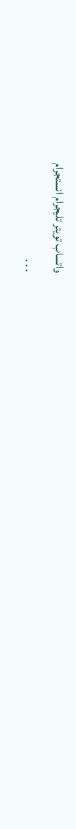واتساب تويتر تليجرام انستجرام
. . .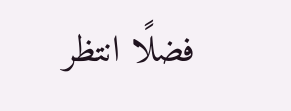فضلًا انتظر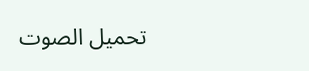تحميل الصوت